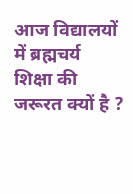आज विद्यालयों में ब्रह्मचर्य शिक्षा की जरूरत क्यों है ?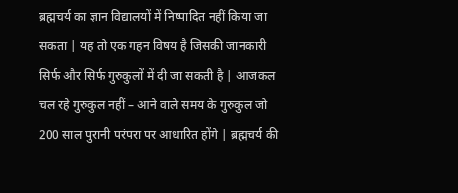ब्रह्मचर्य का ज्ञान विद्यालयों में निष्पादित नहीं किया जा सकता | यह तो एक गहन विषय है जिसकी जानकारी सिर्फ और सिर्फ गुरुकुलों में दी जा सकती है | आजकल चल रहे गुरुकुल नहीं – आने वाले समय के गुरुकुल जो 200 साल पुरानी परंपरा पर आधारित होंगे | ब्रह्मचर्य की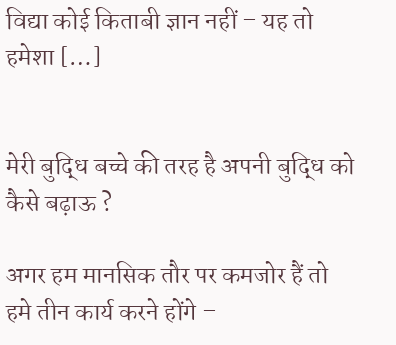विद्या कोई किताबी ज्ञान नहीं – यह तो हमेशा […]


मेरी बुद्धि बच्चे की तरह है अपनी बुद्धि को कैसे बढ़ाऊ ?

अगर हम मानसिक तौर पर कमजोर हैं तो हमे तीन कार्य करने होंगे –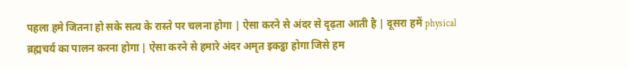पहला हमे जितना हो सके सत्य के रास्ते पर चलना होगा | ऐसा करने से अंदर से दृढ़ता आती है | दूसरा हमें physical ब्रह्मचर्य का पालन करना होगा | ऐसा करने से हमारे अंदर अमृत इकट्ठा होगा जिसे हम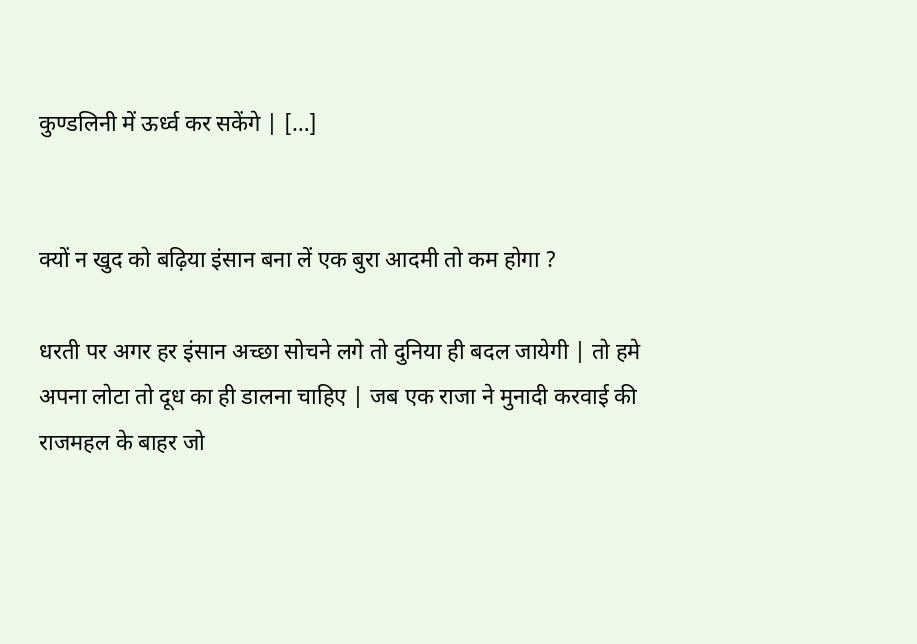कुण्डलिनी में ऊर्ध्व कर सकेंगे | […]


क्यों न खुद को बढ़िया इंसान बना लें एक बुरा आदमी तो कम होगा ?

धरती पर अगर हर इंसान अच्छा सोचने लगे तो दुनिया ही बदल जायेगी | तो हमे अपना लोटा तो दूध का ही डालना चाहिए | जब एक राजा ने मुनादी करवाई की राजमहल के बाहर जो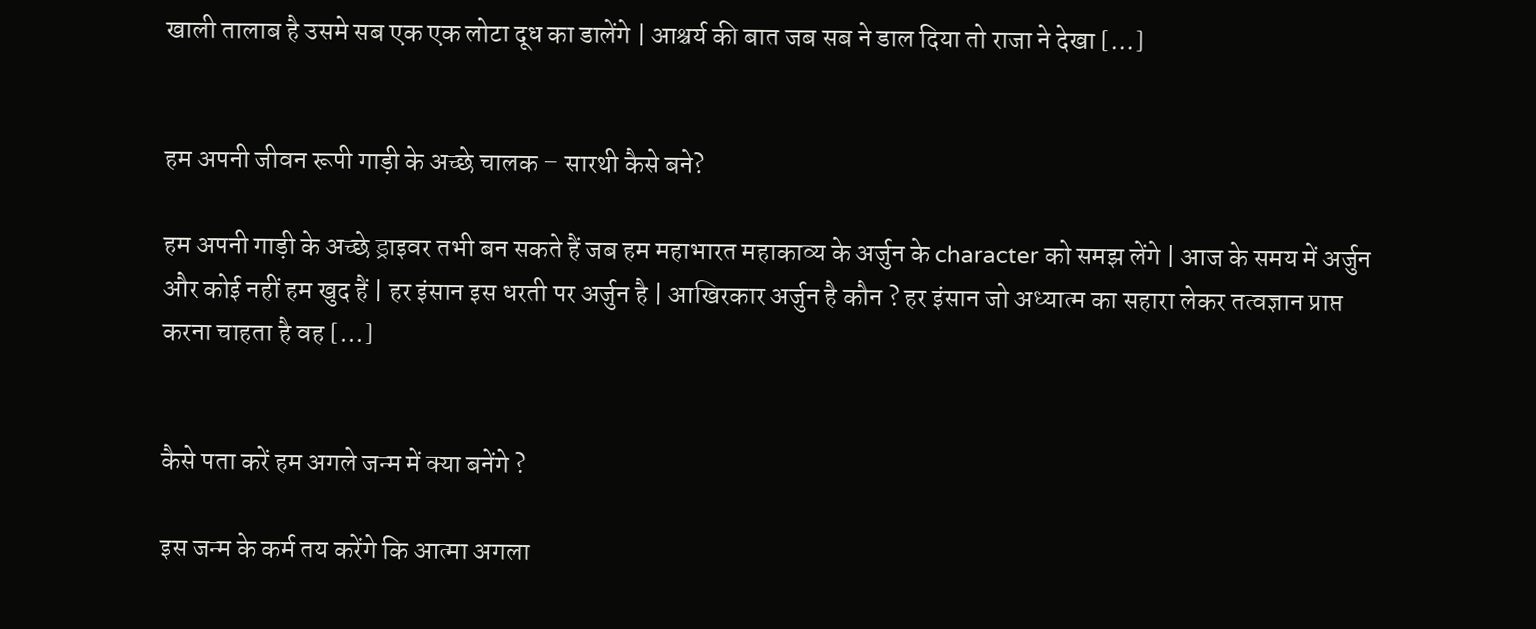खाली तालाब है उसमे सब एक एक लोटा दूध का डालेंगे | आश्चर्य की बात जब सब ने डाल दिया तो राजा ने देखा […]


हम अपनी जीवन रूपी गाड़ी के अच्छे चालक – सारथी कैसे बने?

हम अपनी गाड़ी के अच्छे ड्राइवर तभी बन सकते हैं जब हम महाभारत महाकाव्य के अर्जुन के character को समझ लेंगे | आज के समय में अर्जुन और कोई नहीं हम खुद हैं | हर इंसान इस धरती पर अर्जुन है | आखिरकार अर्जुन है कौन ? हर इंसान जो अध्यात्म का सहारा लेकर तत्वज्ञान प्राप्त करना चाहता है वह […]


कैसे पता करें हम अगले जन्म में क्या बनेंगे ?

इस जन्म के कर्म तय करेंगे कि आत्मा अगला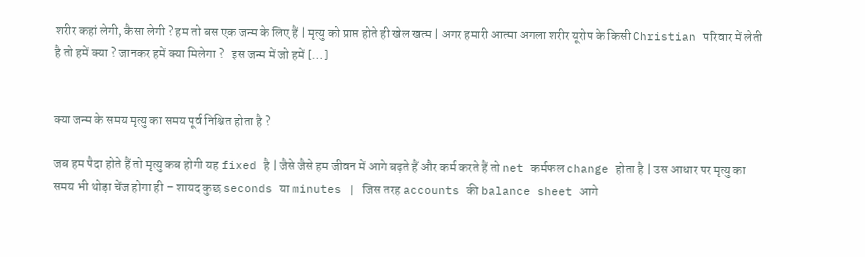शरीर कहां लेगी, कैसा लेगी ? हम तो बस एक जन्म के लिए हैं | मृत्यु को प्राप्त होते ही खेल खत्म | अगर हमारी आत्मा अगला शरीर यूरोप के किसी Christian परिवार में लेती है तो हमें क्या ? जानकर हमें क्या मिलेगा ?   इस जन्म में जो हमें […]


क्या जन्म के समय मृत्यु का समय पूर्व निश्चित होता है ?

जब हम पैदा होते हैं तो मृत्यु कब होगी यह fixed है | जैसे जैसे हम जीवन में आगे बढ़ते हैं और कर्म करते हैं तो net कर्मफल change होता है | उस आधार पर मृत्यु का समय भी थोड़ा चेंज होगा ही – शायद कुछ seconds या minutes | जिस तरह accounts की balance sheet आगे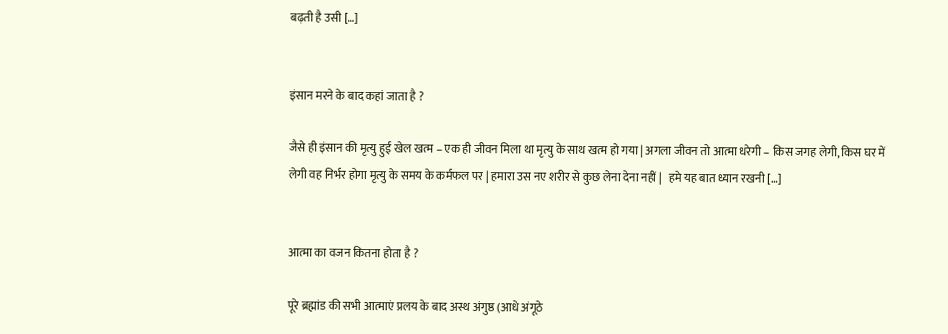बढ़ती है उसी […]


इंसान मरने के बाद कहां जाता है ?

जैसे ही इंसान की मृत्यु हुई खेल खत्म – एक ही जीवन मिला था मृत्यु के साथ खत्म हो गया | अगला जीवन तो आत्मा धरेगी – किस जगह लेगी, किस घर में लेगी वह निर्भर होगा मृत्यु के समय के कर्मफल पर | हमारा उस नए शरीर से कुछ लेना देना नहीं |   हमे यह बात ध्यान रखनी […]


आत्मा का वजन कितना होता है ?

पूरे ब्रह्मांड की सभी आत्माएं प्रलय के बाद अस्थ अंगुष्ठ (आधे अंगूठे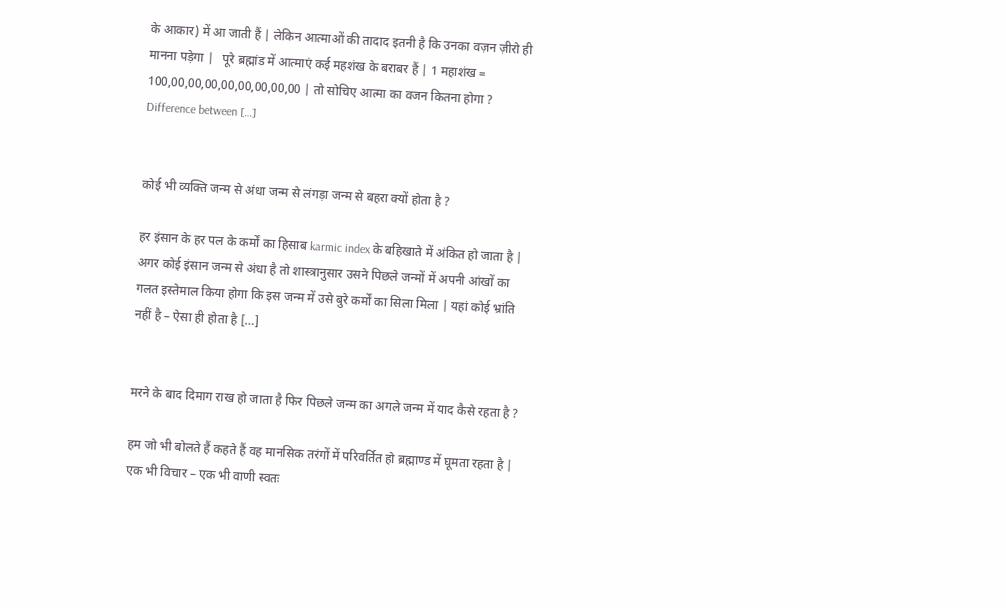के आकार) में आ जाती हैं | लेकिन आत्माओं की तादाद इतनी है कि उनका वज़न ज़ीरो ही मानना पड़ेगा |   पूरे ब्रह्मांड में आत्माएं कई महशंख के बराबर हैं | 1 महाशंख = 100,00,00,00,00,00,00,00,00 | तो सोचिए आत्मा का वजन कितना होगा ?   Difference between […]


कोई भी व्यक्ति जन्म से अंधा जन्म से लंगड़ा जन्म से बहरा क्यों होता है ?

हर इंसान के हर पल के कर्मों का हिसाब karmic index के बहिखाते में अंकित हो जाता है | अगर कोई इंसान जन्म से अंधा है तो शास्त्रानुसार उसने पिछले जन्मों में अपनी आंखों का गलत इस्तेमाल किया होगा कि इस जन्म में उसे बुरे कर्मों का सिला मिला | यहां कोई भ्रांति नहीं है – ऐसा ही होता है […]


मरने के बाद दिमाग राख हो जाता है फिर पिछले जन्म का अगले जन्म में याद कैसे रहता है ?

हम जो भी बोलते हैं कहते हैं वह मानसिक तरंगों में परिवर्तित हो ब्रह्माण्ड में घूमता रहता है | एक भी विचार – एक भी वाणी स्वतः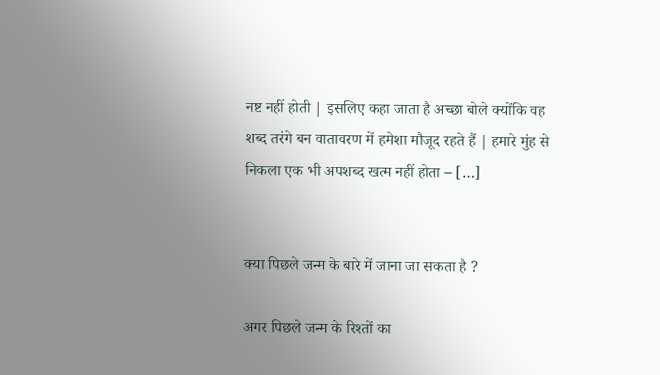नष्ट नहीं होती | इसलिए कहा जाता है अच्छा बोले क्योंकि वह शब्द तरंगे बन वातावरण में हमेशा मौजूद रहते हैं | हमारे मुंह से निकला एक भी अपशब्द खत्म नहीं होता – […]


क्या पिछले जन्म के बारे में जाना जा सकता है ?

अगर पिछले जन्म के रिश्तों का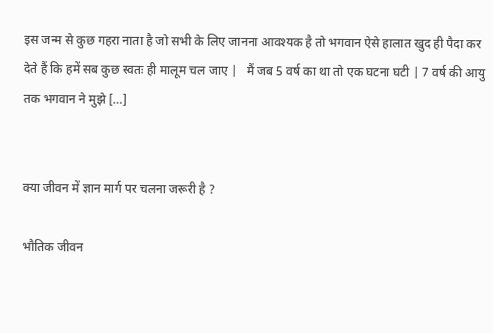इस जन्म से कुछ गहरा नाता है जो सभी के लिए जानना आवश्यक है तो भगवान ऐसे हालात खुद ही पैदा कर देते हैं कि हमें सब कुछ स्वतः ही मालूम चल जाए |   मैं जब 5 वर्ष का था तो एक घटना घटी | 7 वर्ष की आयु तक भगवान ने मुझे […]


क्या जीवन में ज्ञान मार्ग पर चलना जरूरी है ?

भौतिक जीवन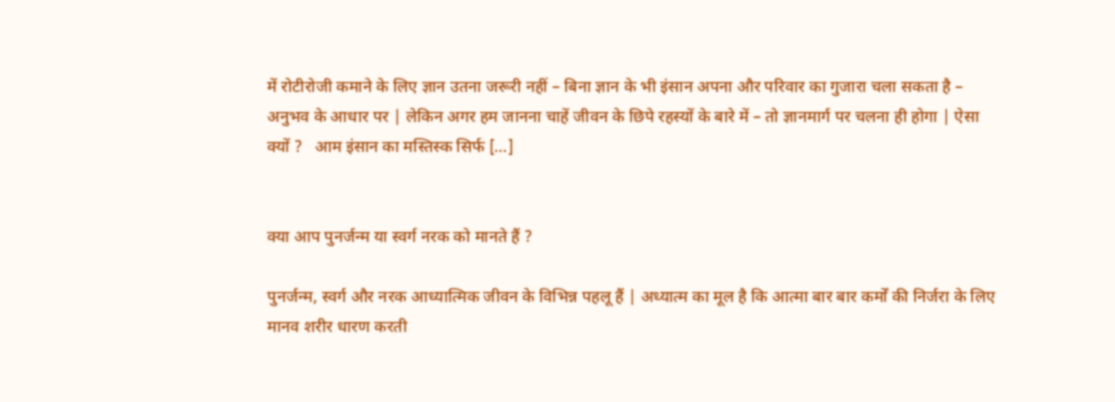में रोटीरोजी कमाने के लिए ज्ञान उतना जरूरी नहीं – बिना ज्ञान के भी इंसान अपना और परिवार का गुजारा चला सकता है – अनुभव के आधार पर | लेकिन अगर हम जानना चाहें जीवन के छिपे रहस्यों के बारे में – तो ज्ञानमार्ग पर चलना ही होगा | ऐसा क्यों ?   आम इंसान का मस्तिस्क सिर्फ […]


क्या आप पुनर्जन्म या स्वर्ग नरक को मानते हैं ?

पुनर्जन्म, स्वर्ग और नरक आध्यात्मिक जीवन के विभिन्न पहलू हैं | अध्यात्म का मूल है कि आत्मा बार बार कर्मों की निर्जरा के लिए मानव शरीर धारण करती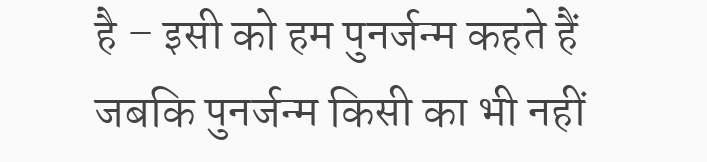है – इसी को हम पुनर्जन्म कहते हैं जबकि पुनर्जन्म किसी का भी नहीं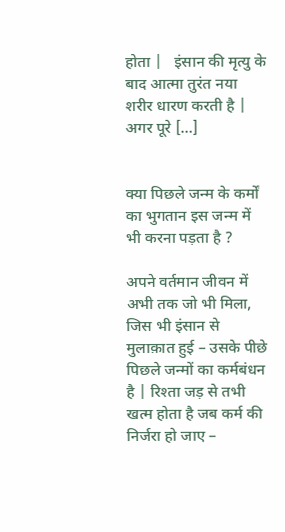होता |   इंसान की मृत्यु के बाद आत्मा तुरंत नया शरीर धारण करती है | अगर पूरे […]


क्या पिछले जन्म के कर्मों का भुगतान इस जन्म में भी करना पड़ता है ?

अपने वर्तमान जीवन में अभी तक जो भी मिला, जिस भी इंसान से मुलाक़ात हुई – उसके पीछे पिछले जन्मों का कर्मबंधन है | रिश्ता जड़ से तभी खत्म होता है जब कर्म की निर्जरा हो जाए –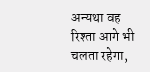अन्यथा वह रिश्ता आगे भी चलता रहेगा,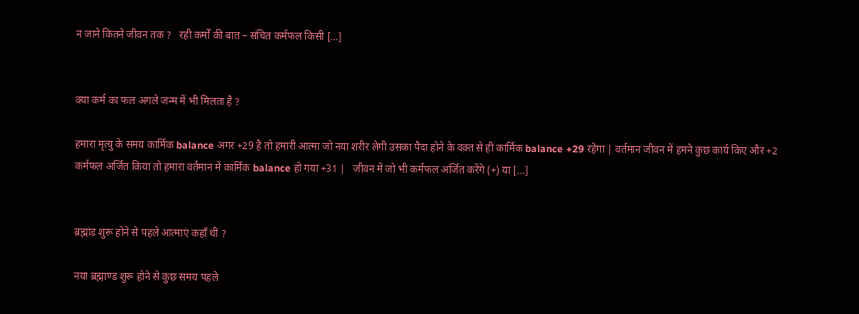न जाने कितने जीवन तक ?   रही कर्मों की बात – संचित कर्मफल किसी […]


क्या कर्म का फल अगले जन्म में भी मिलता है ?

हमारा मृत्यु के समय कार्मिक balance अगर +29 है तो हमारी आत्मा जो नया शरीर लेगी उसका पैदा होने के वक़्त से ही कार्मिक balance +29 रहेगा | वर्तमान जीवन में हमने कुछ कार्य किए और +2 कर्मफल अर्जित किया तो हमारा वर्तमान में कार्मिक balance हो गया +31 |   जीवन में जो भी कर्मफल अर्जित करेंगे (+) या […]


ब्रह्मांड शुरू होने से पहले आत्माएं कहाँ थीं ?

नया ब्रह्माण्ड शुरू होने से कुछ समय पहले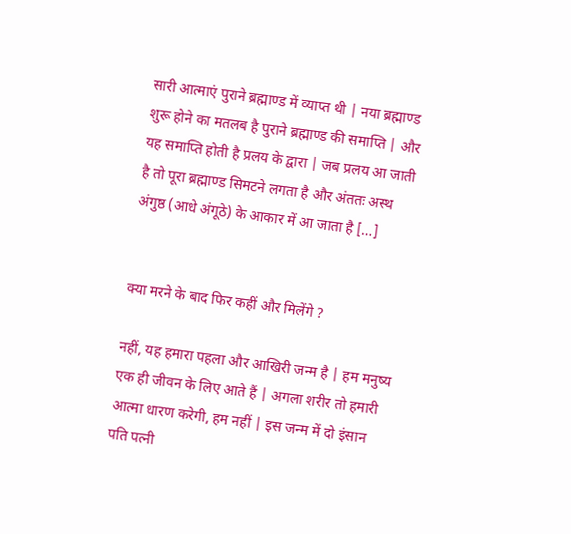सारी आत्माएं पुराने ब्रह्माण्ड में व्याप्त थी | नया ब्रह्माण्ड शुरू होने का मतलब है पुराने ब्रह्माण्ड की समाप्ति | और यह समाप्ति होती है प्रलय के द्वारा | जब प्रलय आ जाती है तो पूरा ब्रह्माण्ड सिमटने लगता है और अंततः अस्थ अंगुष्ठ (आधे अंगूठे) के आकार में आ जाता है […]


क्या मरने के बाद फिर कहीं और मिलेंगे ?

नहीं, यह हमारा पहला और आखिरी जन्म है | हम मनुष्य एक ही जीवन के लिए आते हैं | अगला शरीर तो हमारी आत्मा धारण करेगी, हम नहीं | इस जन्म में दो इंसान पति पत्नी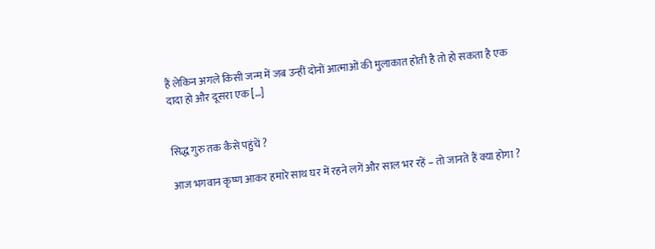हैं लेकिन अगले किसी जन्म में जब उन्हीं दोनों आत्माओं की मुलाकात होती है तो हो सकता है एक दादा हो और दूसरा एक […]


सिद्ध गुरु तक कैसे पहुंचें ?

आज भगवान कृष्ण आकर हमारे साथ घर में रहने लगें और साल भर रहें – तो जानते हैं क्या होगा ?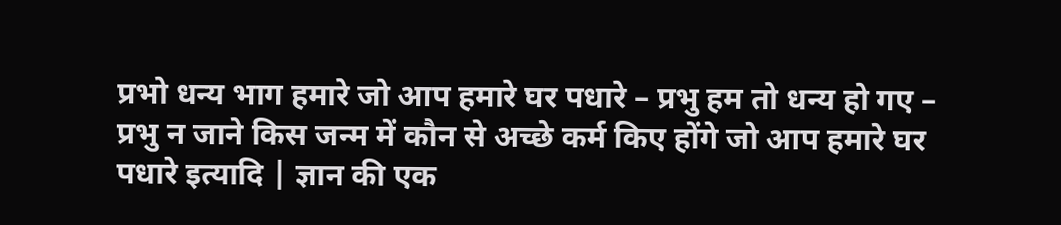प्रभो धन्य भाग हमारे जो आप हमारे घर पधारे – प्रभु हम तो धन्य हो गए – प्रभु न जाने किस जन्म में कौन से अच्छे कर्म किए होंगे जो आप हमारे घर पधारे इत्यादि | ज्ञान की एक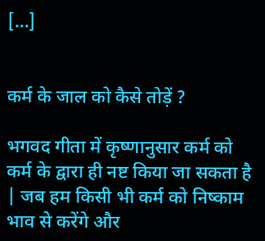[…]


कर्म के जाल को कैसे तोड़ें ?

भगवद गीता में कृष्णानुसार कर्म को कर्म के द्वारा ही नष्ट किया जा सकता है | जब हम किसी भी कर्म को निष्काम भाव से करेंगे और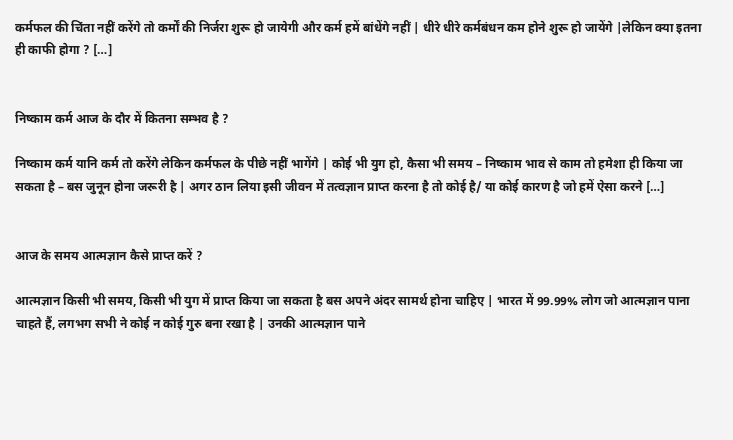कर्मफल की चिंता नहीं करेंगे तो कर्मों की निर्जरा शुरू हो जायेगी और कर्म हमें बांधेंगे नहीं | धीरे धीरे कर्मबंधन कम होने शुरू हो जायेंगे |लेकिन क्या इतना ही काफी होगा ? […]


निष्काम कर्म आज के दौर में कितना सम्भव है ?

निष्काम कर्म यानि कर्म तो करेंगे लेकिन कर्मफल के पीछे नहीं भागेंगे | कोई भी युग हो, कैसा भी समय – निष्काम भाव से काम तो हमेशा ही किया जा सकता है – बस जुनून होना जरूरी है | अगर ठान लिया इसी जीवन में तत्वज्ञान प्राप्त करना है तो कोई है/ या कोई कारण है जो हमें ऐसा करने […]


आज के समय आत्मज्ञान कैसे प्राप्त करें ?

आत्मज्ञान किसी भी समय, किसी भी युग में प्राप्त किया जा सकता है बस अपने अंदर सामर्थ होना चाहिए | भारत में 99.99% लोग जो आत्मज्ञान पाना चाहते हैं, लगभग सभी ने कोई न कोई गुरु बना रखा है | उनकी आत्मज्ञान पाने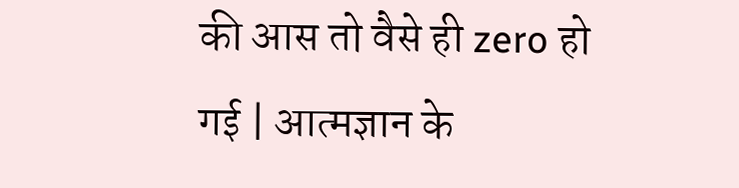की आस तो वैसे ही zero हो गई | आत्मज्ञान के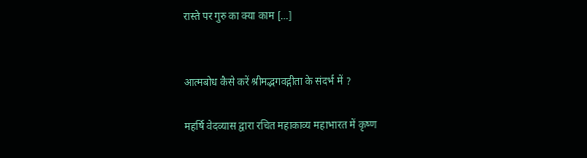रास्ते पर गुरु का क्या काम […]


आत्मबोध कैसे करें श्रीमद्भगवद्गीता के संदर्भ में ?

महर्षि वेदव्यास द्वारा रचित महाकाव्य महाभारत में कृष्ण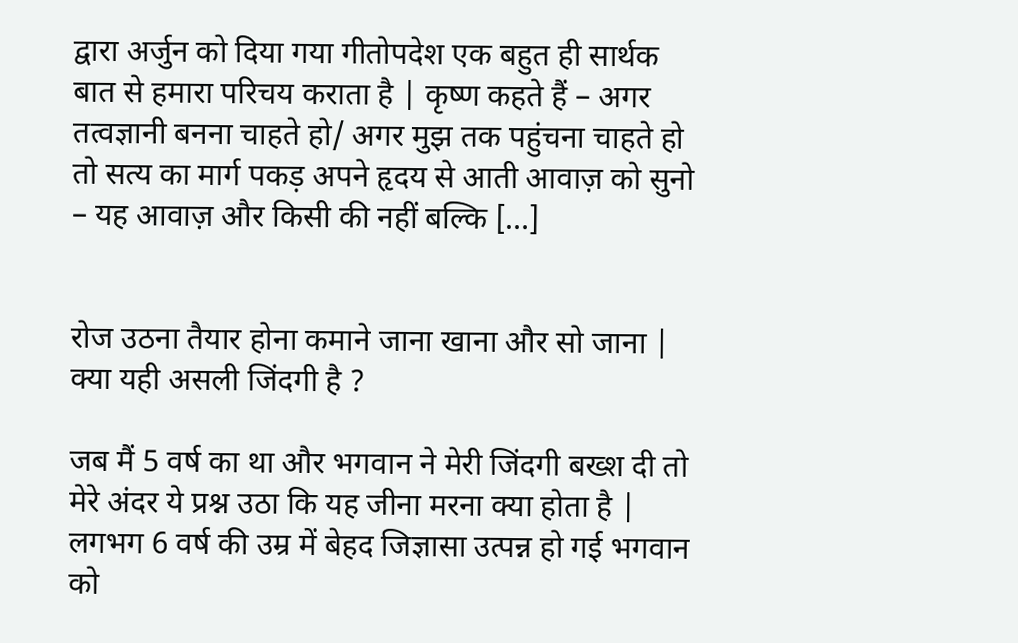द्वारा अर्जुन को दिया गया गीतोपदेश एक बहुत ही सार्थक बात से हमारा परिचय कराता है | कृष्ण कहते हैं – अगर तत्वज्ञानी बनना चाहते हो/ अगर मुझ तक पहुंचना चाहते हो तो सत्य का मार्ग पकड़ अपने हृदय से आती आवाज़ को सुनो – यह आवाज़ और किसी की नहीं बल्कि […]


रोज उठना तैयार होना कमाने जाना खाना और सो जाना | क्या यही असली जिंदगी है ?

जब मैं 5 वर्ष का था और भगवान ने मेरी जिंदगी बख्श दी तो मेरे अंदर ये प्रश्न उठा कि यह जीना मरना क्या होता है | लगभग 6 वर्ष की उम्र में बेहद जिज्ञासा उत्पन्न हो गई भगवान को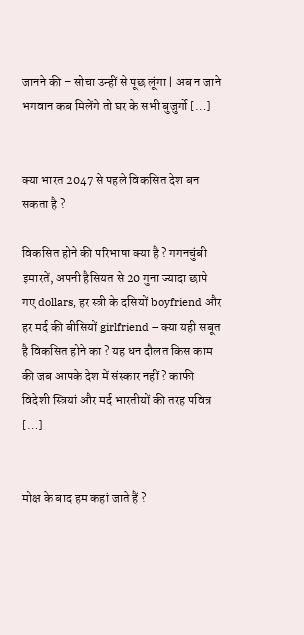जानने की – सोचा उन्हीं से पूछ लूंगा | अब न जाने भगवान कब मिलेंगे तो घर के सभी बुजुर्गो […]


क्या भारत 2047 से पहले विकसित देश बन सकता है ?

विकसित होने की परिभाषा क्या है ? गगनचुंबी इमारतें, अपनी हैसियत से 20 गुना ज्यादा छापे गए dollars, हर स्त्री के दसियों boyfriend और हर मर्द की बीसियों girlfriend – क्या यही सबूत है विकसित होने का ? यह धन दौलत किस काम की जब आपके देश में संस्कार नहीं ? काफी विदेशी स्त्रियां और मर्द भारतीयों की तरह पवित्र […]


मोक्ष के बाद हम कहां जाते हैं ?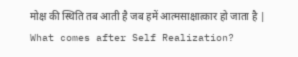मोक्ष की स्थिति तब आती है जब हमें आत्मसाक्षात्कार हो जाता है |   What comes after Self Realization?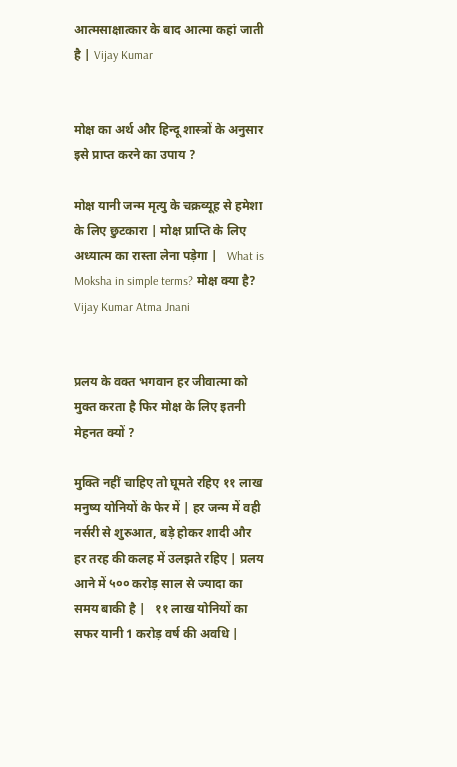आत्मसाक्षात्कार के बाद आत्मा कहां जाती है | Vijay Kumar


मोक्ष का अर्थ और हिन्दू शास्त्रों के अनुसार इसे प्राप्त करने का उपाय ?

मोक्ष यानी जन्म मृत्यु के चक्रव्यूह से हमेशा के लिए छुटकारा | मोक्ष प्राप्ति के लिए अध्यात्म का रास्ता लेना पड़ेगा |   What is Moksha in simple terms? मोक्ष क्या है? Vijay Kumar Atma Jnani


प्रलय के वक्त भगवान हर जीवात्मा को मुक्त करता है फिर मोक्ष के लिए इतनी मेहनत क्यों ?

मुक्ति नहीं चाहिए तो घूमते रहिए ११ लाख मनुष्य योनियों के फेर में | हर जन्म में वही नर्सरी से शुरुआत, बड़े होकर शादी और हर तरह की कलह में उलझते रहिए | प्रलय आने में ५०० करोड़ साल से ज्यादा का समय बाकी है |   ११ लाख योनियों का सफर यानी 1 करोड़ वर्ष की अवधि |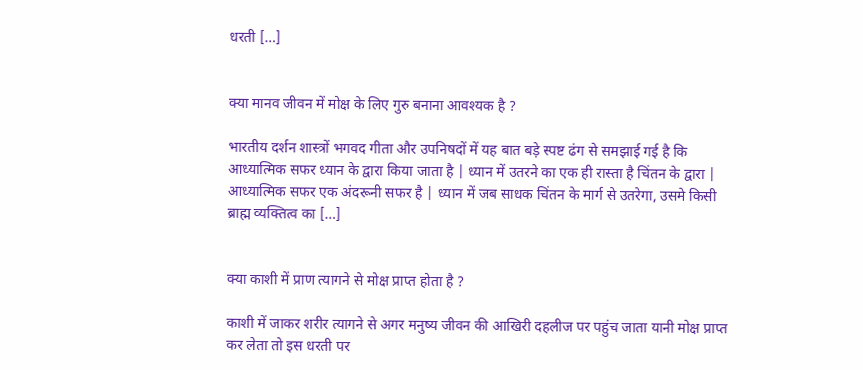धरती […]


क्या मानव जीवन में मोक्ष के लिए गुरु बनाना आवश्यक है ?

भारतीय दर्शन शास्त्रों भगवद गीता और उपनिषदों में यह बात बड़े स्पष्ट ढंग से समझाई गई है कि आध्यात्मिक सफर ध्यान के द्वारा किया जाता है | ध्यान में उतरने का एक ही रास्ता है चिंतन के द्वारा | आध्यात्मिक सफर एक अंदरूनी सफर है | ध्यान में जब साधक चिंतन के मार्ग से उतरेगा, उसमे किसी ब्राह्म व्यक्तित्व का […]


क्या काशी में प्राण त्यागने से मोक्ष प्राप्त होता है ?

काशी में जाकर शरीर त्यागने से अगर मनुष्य जीवन की आखिरी दहलीज पर पहुंच जाता यानी मोक्ष प्राप्त कर लेता तो इस धरती पर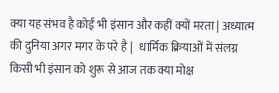क्या यह संभव है कोई भी इंसान और कहीं क्यों मरता | अध्यात्म की दुनिया अगर मगर के परे है |   धार्मिक क्रियाओं में संलग्न किसी भी इंसान को शुरू से आज तक क्या मोक्ष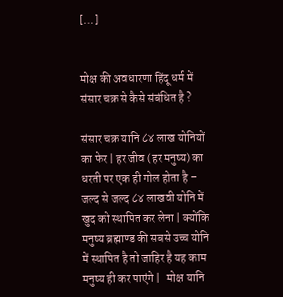[…]


मोक्ष की अवधारणा हिंदू धर्म में संसार चक्र से कैसे संबंधित है ?

संसार चक्र यानि ८४ लाख योनियों का फेर | हर जीव (हर मनुष्य) का धरती पर एक ही गोल होता है – जल्द से जल्द ८४ लाखवी योनि में खुद को स्थापित कर लेना | क्योंकि मनुष्य ब्रह्माण्ड की सबसे उच्च योनि में स्थापित है तो जाहिर है यह काम मनुष्य ही कर पाएंगे |   मोक्ष यानि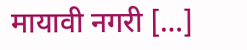मायावी नगरी […]